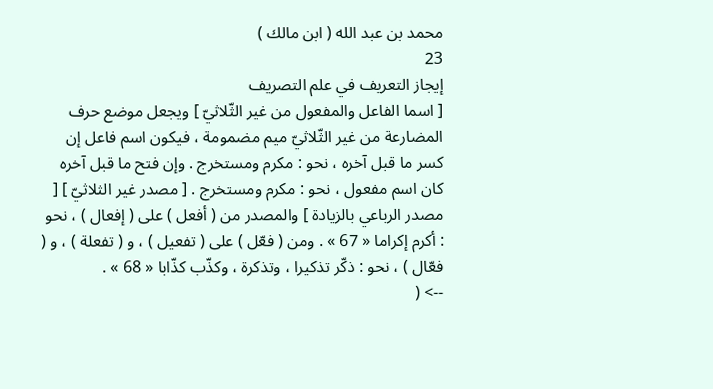محمد بن عبد الله ( ابن مالك )
23
إيجاز التعريف في علم التصريف
[ اسما الفاعل والمفعول من غير الثّلاثيّ ] ويجعل موضع حرف المضارعة من غير الثّلاثيّ ميم مضمومة ، فيكون اسم فاعل إن كسر ما قبل آخره ، نحو : مكرم ومستخرج . وإن فتح ما قبل آخره كان اسم مفعول ، نحو : مكرم ومستخرج . [ مصدر غير الثلاثيّ ] [ مصدر الرباعي بالزيادة ] والمصدر من ( أفعل ) على ( إفعال ) ، نحو : أكرم إكراما « 67 » . ومن ( فعّل ) على ( تفعيل ) ، و ( تفعلة ) ، و ( فعّال ) ، نحو : ذكّر تذكيرا ، وتذكرة ، وكذّب كذّابا « 68 » .
--> (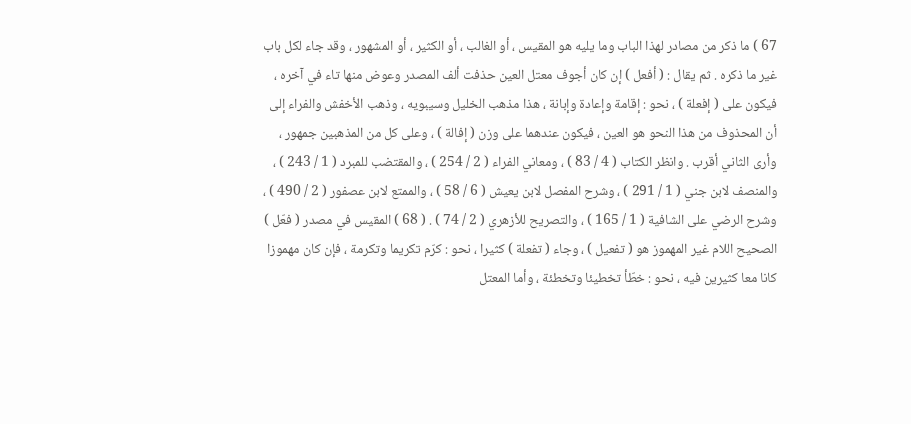67 ) ما ذكر من مصادر لهذا الباب وما يليه هو المقيس ، أو الغالب ، أو الكثير ، أو المشهور ، وقد جاء لكل باب غير ما ذكره . ثم يقال : ( أفعل ) إن كان أجوف معتل العين حذفت ألف المصدر وعوض منها تاء في آخره ، فيكون على ( إفعلة ) ، نحو : إقامة وإعادة وإبانة ، هذا مذهب الخليل وسيبويه ، وذهب الأخفش والفراء إلى أن المحذوف من هذا النحو هو العين ، فيكون عندهما على وزن ( إفالة ) ، وعلى كل من المذهبين جمهور ، وأرى الثاني أقرب . وانظر الكتاب ( 4 / 83 ) ، ومعاني الفراء ( 2 / 254 ) ، والمقتضب للمبرد ( 1 / 243 ) ، والمنصف لابن جني ( 1 / 291 ) ، وشرح المفصل لابن يعيش ( 6 / 58 ) ، والممتع لابن عصفور ( 2 / 490 ) ، وشرح الرضي على الشافية ( 1 / 165 ) ، والتصريح للأزهري ( 2 / 74 ) . ( 68 ) المقيس في مصدر ( فعّل ) الصحيح اللام غير المهموز هو ( تفعيل ) ، وجاء ( تفعلة ) كثيرا ، نحو : كرّم تكريما وتكرمة ، فإن كان مهموزا كانا معا كثيرين فيه ، نحو : خطّأ تخطيئا وتخطئة ، وأما المعتل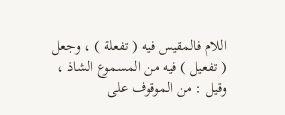اللام فالمقيس فيه ( تفعلة ) ، وجعل ( تفعيل ) فيه من المسموع الشاذ ، وقيل : من الموقوف على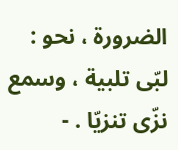الضرورة ، نحو : لبّى تلبية ، وسمع نزّى تنزيّا . -